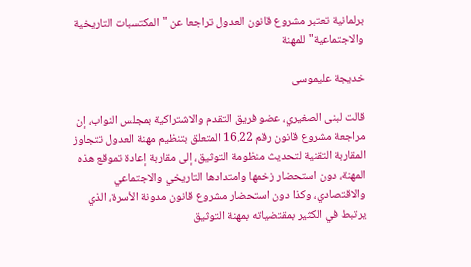برلمانية تعتبر مشروع قانون العدول تراجعا عن "المكتسبات التاريخية والاجتماعية" للمهنة

خديجة عليموسى

قالت لبنى الصغيري، عضو فريق التقدم والاشتراكية بمجلس النواب، إن مراجعة مشروع قانون رقم 16.22 المتعلق بتنظيم مهنة العدول تتجاوز المقاربة التقنية لتحديث منظومة التوثيق، إلى مقاربة إعادة تموقع هذه المهنة، دون استحضار زخمها وامتدادها التاريخي والاجتماعي والاقتصادي، وكذا دون استحضار مشروع قانون مدونة الأسرة، الذي يرتبط في الكثير بمقتضياته بمهنة التوثيق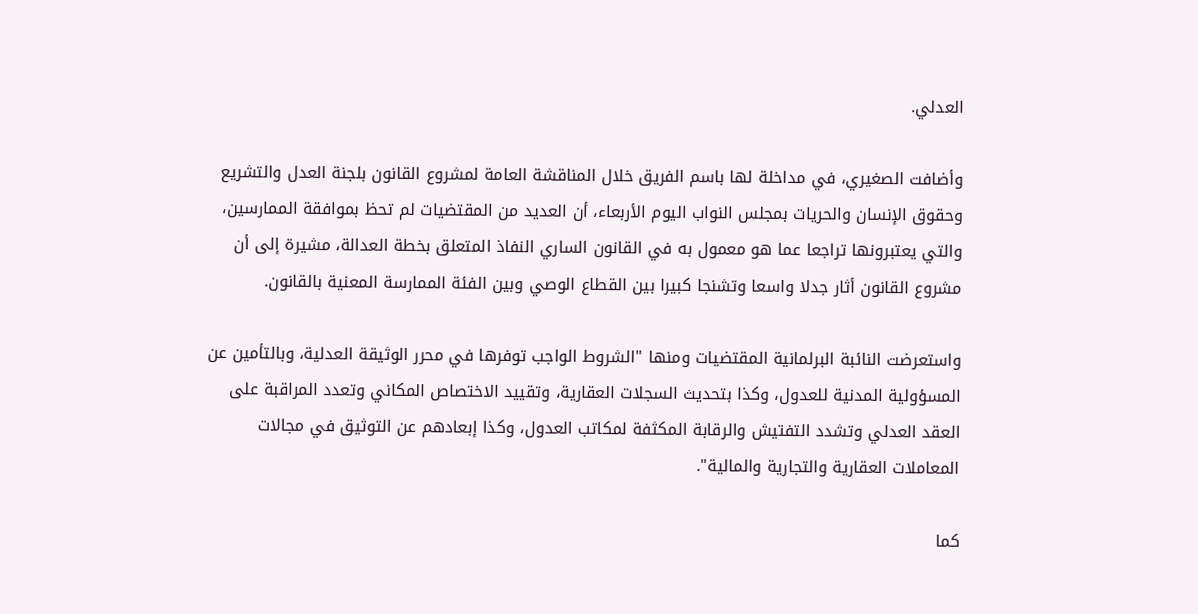العدلي.

وأضافت الصغيري، في مداخلة لها باسم الفريق خلال المناقشة العامة لمشروع القانون بلجنة العدل والتشريع وحقوق الإنسان والحريات بمجلس النواب اليوم الأربعاء، أن العديد من المقتضيات لم تحظ بموافقة الممارسين، والتي يعتبرونها تراجعا عما هو معمول به في القانون الساري النفاذ المتعلق بخطة العدالة، مشيرة إلى أن مشروع القانون أثار جدلا واسعا وتشنجا كبيرا بين القطاع الوصي وبين الفئة الممارسة المعنية بالقانون.

واستعرضت النائبة البرلمانية المقتضيات ومنها "الشروط الواجب توفرها في محرر الوثيقة العدلية، وبالتأمين عن المسؤولية المدنية للعدول، وكذا بتحديث السجلات العقارية، وتقييد الاختصاص المكاني وتعدد المراقبة على العقد العدلي وتشدد التفتيش والرقابة المكثفة لمكاتب العدول، وكذا إبعادهم عن التوثيق في مجالات المعاملات العقارية والتجارية والمالية".

كما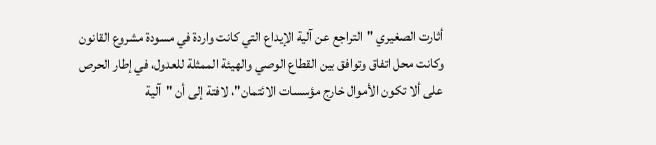أثارت الصغيري "التراجع عن آلية الإيداع التي كانت واردة في مسودة مشروع القانون وكانت محل اتفاق وتوافق بين القطاع الوصي والهيئة الممثلة للعدول، في إطار الحرص على ألا تكون الأموال خارج مؤسسات الائتمان"، لافتة إلى أن "آلية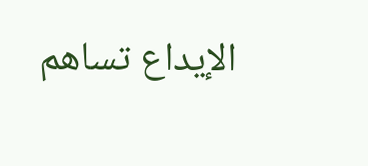الإيداع تساهم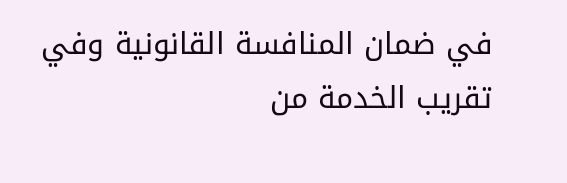في ضمان المنافسة القانونية وفي تقريب الخدمة من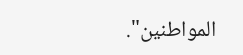المواطنين".